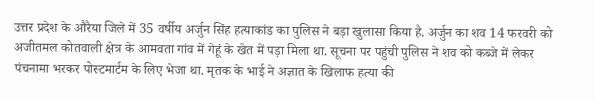उत्तर प्रदेश के औरैया जिले में 35 वर्षीय अर्जुन सिंह हत्याकांड का पुलिस ने बड़ा खुलासा किया है. अर्जुन का शव 14 फरवरी को अजीतमल कोतवाली क्षेत्र के आमवता गांव में गेहूं के खेत में पड़ा मिला था. सूचना पर पहुंची पुलिस ने शव को कब्जे में लेकर पंचनामा भरकर पोस्टमार्टम के लिए भेजा था. मृतक के भाई ने अज्ञात के खिलाफ हत्या की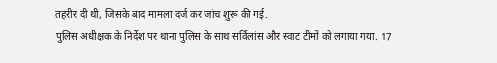तहरीर दी थी, जिसके बाद मामला दर्ज कर जांच शुरू की गई.
पुलिस अधीक्षक के निर्देश पर थाना पुलिस के साथ सर्विलांस और स्वाट टीमों को लगाया गया. 17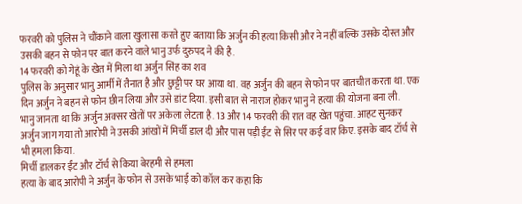फरवरी को पुलिस ने चौंकाने वाला खुलासा करते हुए बताया कि अर्जुन की हत्या किसी और ने नहीं बल्कि उसके दोस्त और उसकी बहन से फोन पर बात करने वाले भानु उर्फ दुरुपद ने की है.
14 फरवरी को गेहूं के खेत में मिला था अर्जुन सिंह का शव
पुलिस के अनुसार भानु आर्मी में तैनात है और छुट्टी पर घर आया था. वह अर्जुन की बहन से फोन पर बातचीत करता था. एक दिन अर्जुन ने बहन से फोन छीन लिया और उसे डांट दिया. इसी बात से नाराज होकर भानु ने हत्या की योजना बना ली.
भानु जानता था कि अर्जुन अक्सर खेतों पर अकेला लेटता है. 13 और 14 फरवरी की रात वह खेत पहुंचा. आहट सुनकर अर्जुन जाग गया तो आरोपी ने उसकी आंखों में मिर्ची डाल दी और पास पड़ी ईंट से सिर पर कई वार किए. इसके बाद टॉर्च से भी हमला किया.
मिर्ची डालकर ईंट और टॉर्च से किया बेरहमी से हमला
हत्या के बाद आरोपी ने अर्जुन के फोन से उसके भाई को कॉल कर कहा कि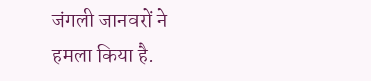जंगली जानवरों ने हमला किया है.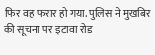फिर वह फरार हो गया. पुलिस ने मुखबिर की सूचना पर इटावा रोड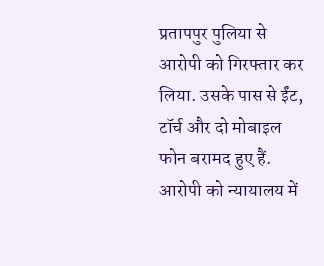प्रतापपुर पुलिया से आरोपी को गिरफ्तार कर लिया. उसके पास से ईंट, टॉर्च और दो मोबाइल फोन बरामद हुए हैं. आरोपी को न्यायालय में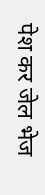पेश कर जेल भेज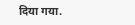दिया गया.